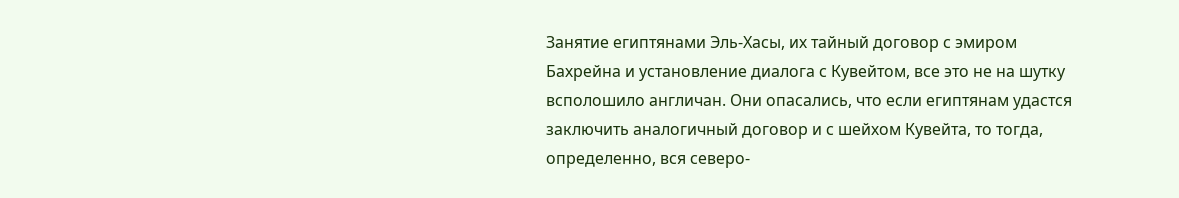Занятие египтянами Эль-Хасы, их тайный договор с эмиром Бахрейна и установление диалога с Кувейтом, все это не на шутку всполошило англичан. Они опасались, что если египтянам удастся заключить аналогичный договор и с шейхом Кувейта, то тогда, определенно, вся северо-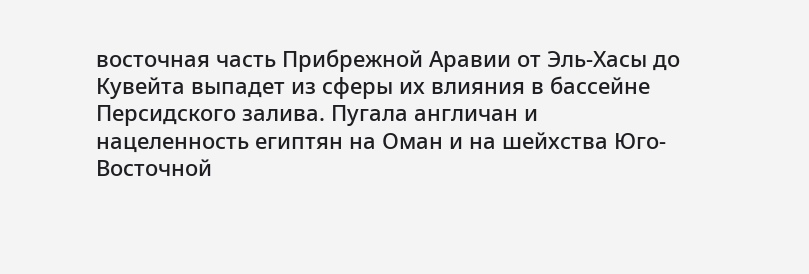восточная часть Прибрежной Аравии от Эль-Хасы до Кувейта выпадет из сферы их влияния в бассейне Персидского залива. Пугала англичан и нацеленность египтян на Оман и на шейхства Юго-Восточной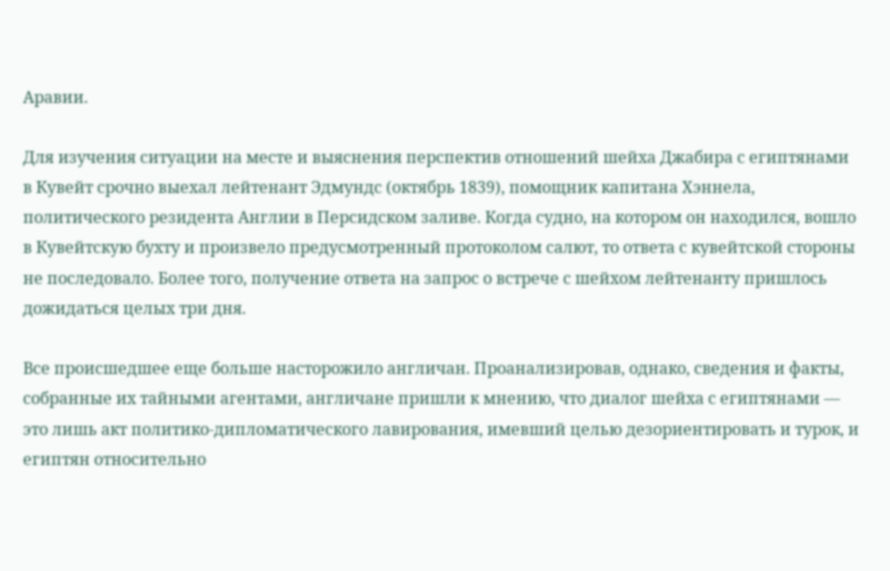Аравии.

Для изучения ситуации на месте и выяснения перспектив отношений шейха Джабира с египтянами в Кувейт срочно выехал лейтенант Эдмундс (октябрь 1839), помощник капитана Хэннела, политического резидента Англии в Персидском заливе. Когда судно, на котором он находился, вошло в Кувейтскую бухту и произвело предусмотренный протоколом салют, то ответа с кувейтской стороны не последовало. Более того, получение ответа на запрос о встрече с шейхом лейтенанту пришлось дожидаться целых три дня.

Все происшедшее еще больше насторожило англичан. Проанализировав, однако, сведения и факты, собранные их тайными агентами, англичане пришли к мнению, что диалог шейха с египтянами — это лишь акт политико-дипломатического лавирования, имевший целью дезориентировать и турок, и египтян относительно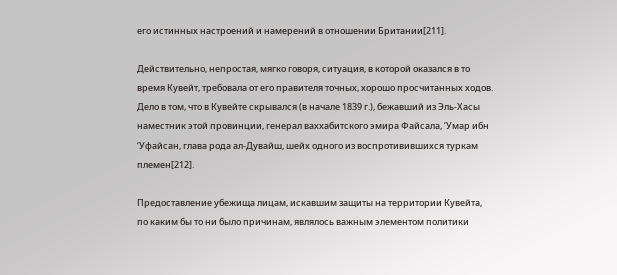его истинных настроений и намерений в отношении Британии[211].

Действительно, непростая, мягко говоря, ситуация, в которой оказался в то время Кувейт, требовала от его правителя точных, хорошо просчитанных ходов. Дело в том, что в Кувейте скрывался (в начале 1839 г.), бежавший из Эль-Хасы наместник этой провинции, генерал ваххабитского эмира Файсала, ‘Умар ибн ‘Уфайсан, глава рода ал-Дувайш, шейх одного из воспротивившихся туркам племен[212].

Предоставление убежища лицам, искавшим защиты на территории Кувейта, по каким бы то ни было причинам, являлось важным элементом политики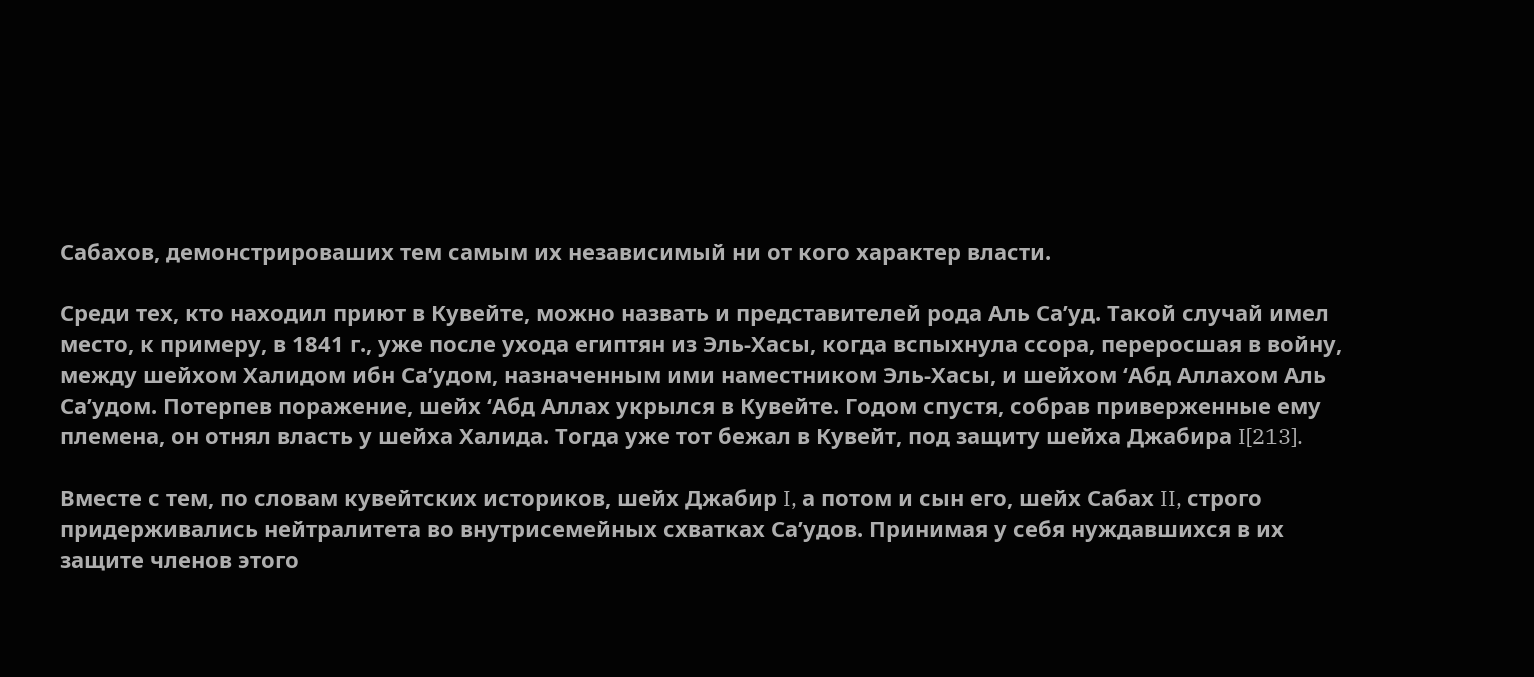Сабахов, демонстрироваших тем самым их независимый ни от кого характер власти.

Среди тех, кто находил приют в Кувейте, можно назвать и представителей рода Аль Са’уд. Такой случай имел место, к примеру, в 1841 г., уже после ухода египтян из Эль-Хасы, когда вспыхнула ссора, переросшая в войну, между шейхом Халидом ибн Са’удом, назначенным ими наместником Эль-Хасы, и шейхом ‘Абд Аллахом Аль Са’удом. Потерпев поражение, шейх ‘Абд Аллах укрылся в Кувейте. Годом спустя, собрав приверженные ему племена, он отнял власть у шейха Халида. Тогда уже тот бежал в Кувейт, под защиту шейха Джабира I[213].

Вместе с тем, по словам кувейтских историков, шейх Джабир I, а потом и сын его, шейх Сабах II, строго придерживались нейтралитета во внутрисемейных схватках Са’удов. Принимая у себя нуждавшихся в их защите членов этого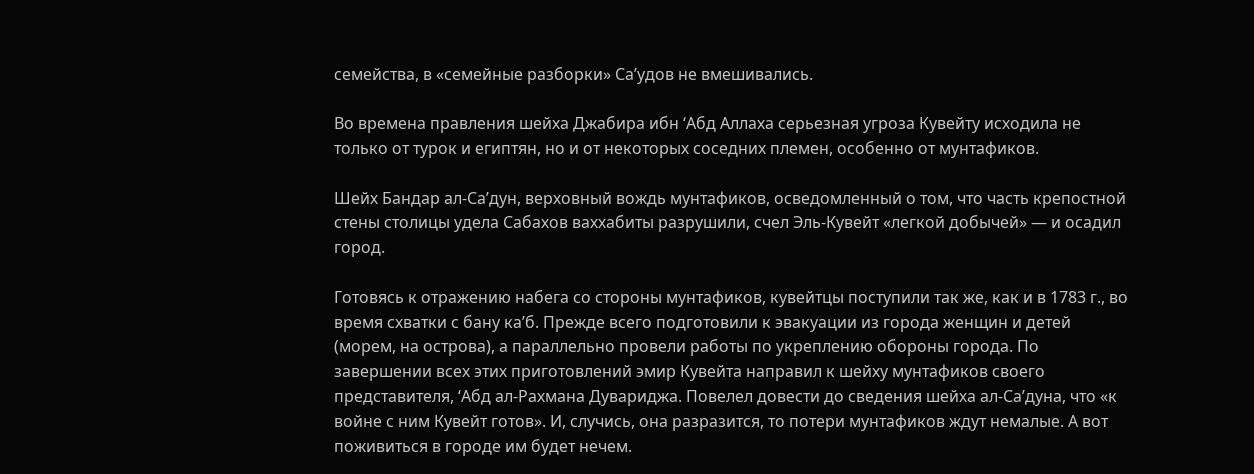семейства, в «семейные разборки» Са’удов не вмешивались.

Во времена правления шейха Джабира ибн ‘Абд Аллаха серьезная угроза Кувейту исходила не только от турок и египтян, но и от некоторых соседних племен, особенно от мунтафиков.

Шейх Бандар ал-Са’дун, верховный вождь мунтафиков, осведомленный о том, что часть крепостной стены столицы удела Сабахов ваххабиты разрушили, счел Эль-Кувейт «легкой добычей» — и осадил город.

Готовясь к отражению набега со стороны мунтафиков, кувейтцы поступили так же, как и в 1783 г., во время схватки с бану ка’б. Прежде всего подготовили к эвакуации из города женщин и детей (морем, на острова), а параллельно провели работы по укреплению обороны города. По завершении всех этих приготовлений эмир Кувейта направил к шейху мунтафиков своего представителя, ‘Абд ал-Рахмана Дувариджа. Повелел довести до сведения шейха ал-Са’дуна, что «к войне с ним Кувейт готов». И, случись, она разразится, то потери мунтафиков ждут немалые. А вот поживиться в городе им будет нечем.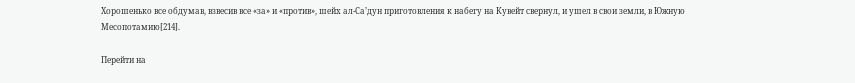Хорошенько все обдумав, взвесив все «за» и «против», шейх ал-Са’дун приготовления к набегу на Кувейт свернул, и ушел в свои земли, в Южную Месопотамию[214].

Перейти на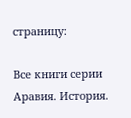страницу:

Все книги серии Аравия. История.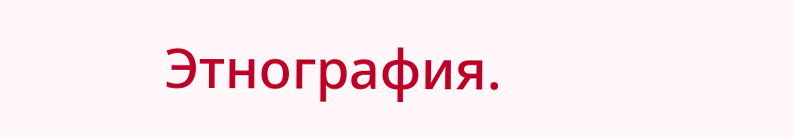Этнография.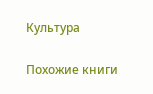Культура

Похожие книги